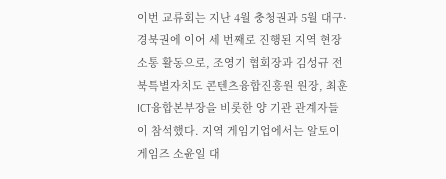이번 교류회는 지난 4월 충청권과 5월 대구·경북권에 이어 세 번째로 진행된 지역 현장 소통 활동으로, 조영기 협회장과 김성규 전북특별자치도 콘텐츠융합진흥원 원장, 최훈 ICT융합본부장을 비롯한 양 기관 관계자들이 참석했다. 지역 게임기업에서는 알토이게임즈 소윤일 대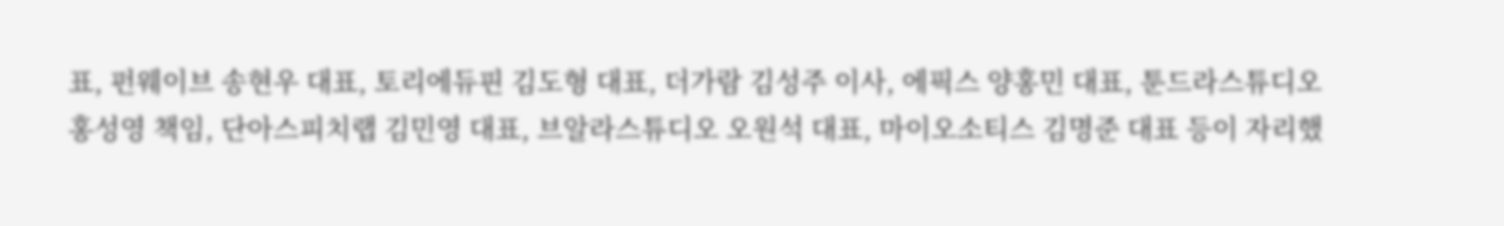표, 펀웨이브 송현우 대표, 토리에듀핀 김도형 대표, 더가람 김성주 이사, 에픽스 양홍민 대표, 툰드라스튜디오 홍성영 책임, 단아스피치랩 김민영 대표, 브알라스튜디오 오원석 대표, 마이오소티스 김명준 대표 등이 자리했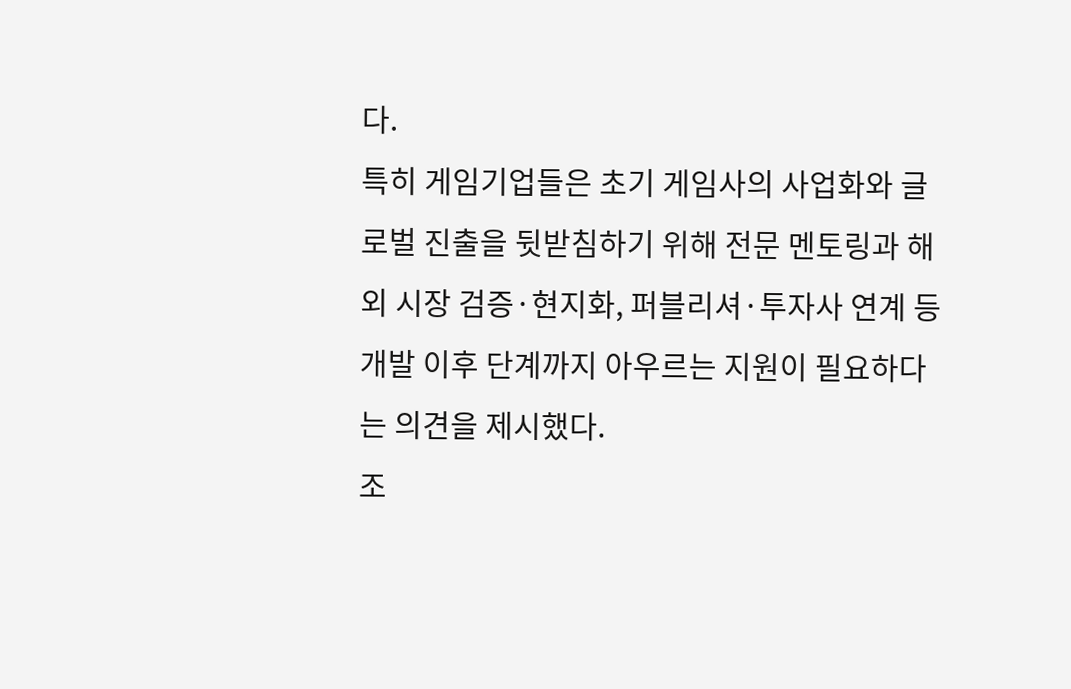다.
특히 게임기업들은 초기 게임사의 사업화와 글로벌 진출을 뒷받침하기 위해 전문 멘토링과 해외 시장 검증·현지화, 퍼블리셔·투자사 연계 등 개발 이후 단계까지 아우르는 지원이 필요하다는 의견을 제시했다.
조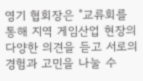영기 협회장은 "교류회를 통해 지역 게임산업 현장의 다양한 의견을 듣고 서로의 경험과 고민을 나눌 수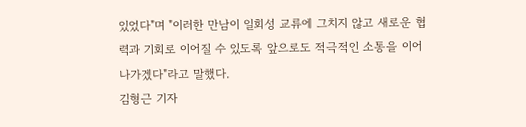있었다"며 "이러한 만남이 일회성 교류에 그치지 않고 새로운 협력과 기회로 이어질 수 있도록 앞으로도 적극적인 소통을 이어 나가겠다"라고 말했다.
김형근 기자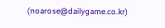(noarose@dailygame.co.kr)